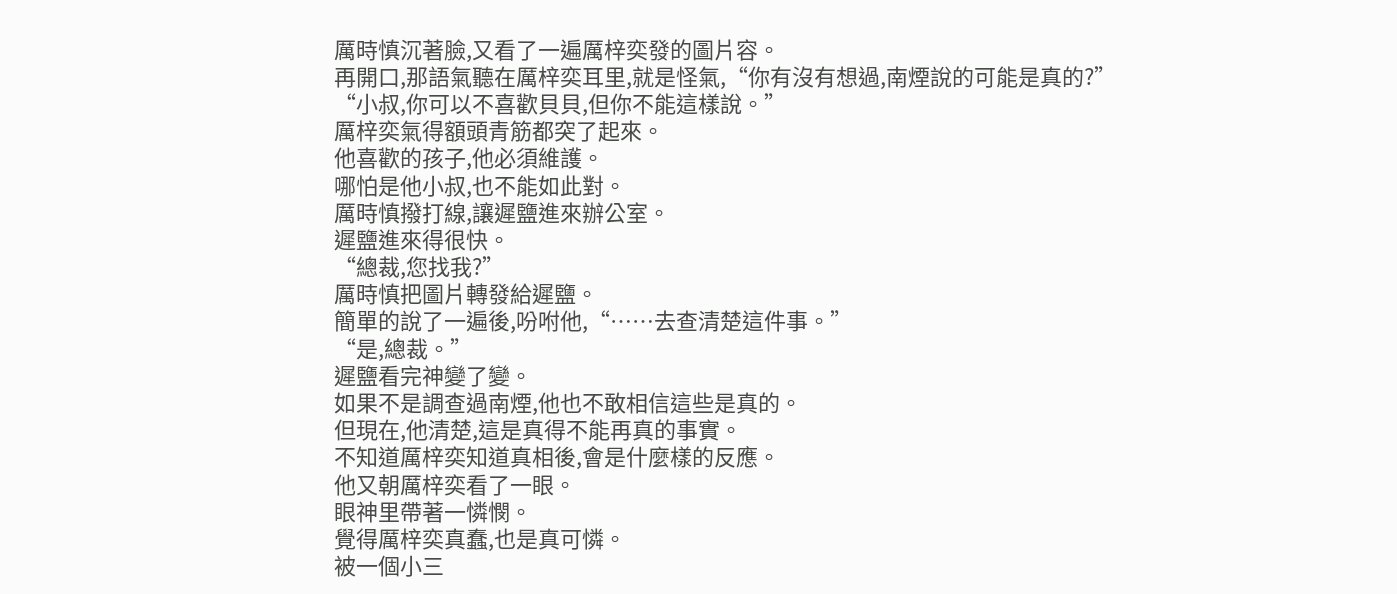厲時慎沉著臉,又看了一遍厲梓奕發的圖片容。
再開口,那語氣聽在厲梓奕耳里,就是怪氣,“你有沒有想過,南煙說的可能是真的?”
“小叔,你可以不喜歡貝貝,但你不能這樣說。”
厲梓奕氣得額頭青筋都突了起來。
他喜歡的孩子,他必須維護。
哪怕是他小叔,也不能如此對。
厲時慎撥打線,讓遲鹽進來辦公室。
遲鹽進來得很快。
“總裁,您找我?”
厲時慎把圖片轉發給遲鹽。
簡單的說了一遍後,吩咐他,“……去查清楚這件事。”
“是,總裁。”
遲鹽看完神變了變。
如果不是調查過南煙,他也不敢相信這些是真的。
但現在,他清楚,這是真得不能再真的事實。
不知道厲梓奕知道真相後,會是什麼樣的反應。
他又朝厲梓奕看了一眼。
眼神里帶著一憐憫。
覺得厲梓奕真蠢,也是真可憐。
被一個小三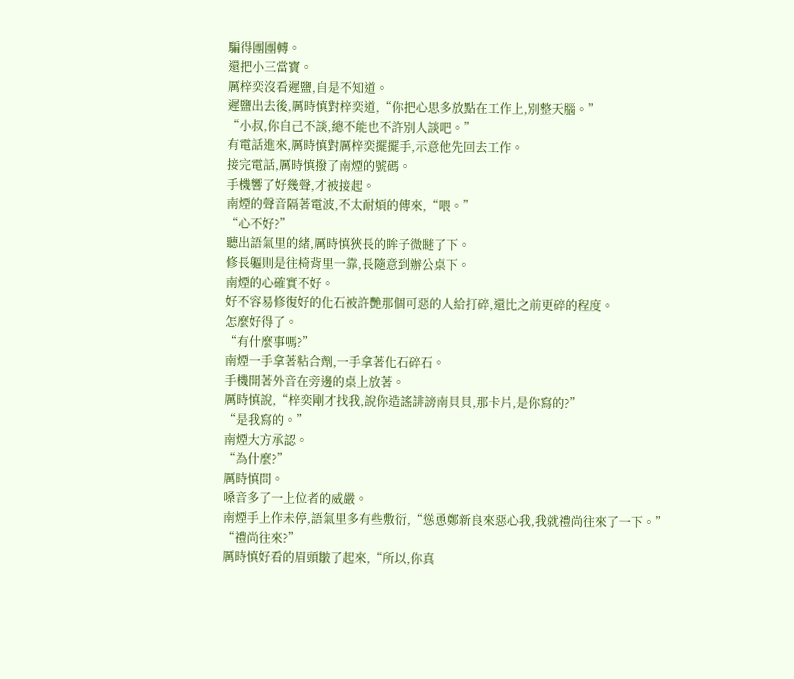騙得團團轉。
還把小三當寶。
厲梓奕沒看遲鹽,自是不知道。
遲鹽出去後,厲時慎對梓奕道,“你把心思多放點在工作上,別整天腦。”
“小叔,你自己不談,總不能也不許別人談吧。”
有電話進來,厲時慎對厲梓奕擺擺手,示意他先回去工作。
接完電話,厲時慎撥了南煙的號碼。
手機響了好幾聲,才被接起。
南煙的聲音隔著電波,不太耐煩的傳來,“喂。”
“心不好?”
聽出語氣里的緒,厲時慎狹長的眸子微瞇了下。
修長軀則是往椅背里一靠,長隨意到辦公桌下。
南煙的心確實不好。
好不容易修復好的化石被許艷那個可惡的人給打碎,還比之前更碎的程度。
怎麼好得了。
“有什麼事嗎?”
南煙一手拿著粘合劑,一手拿著化石碎石。
手機開著外音在旁邊的桌上放著。
厲時慎說,“梓奕剛才找我,說你造謠誹謗南貝貝,那卡片,是你寫的?”
“是我寫的。”
南煙大方承認。
“為什麼?”
厲時慎問。
嗓音多了一上位者的威嚴。
南煙手上作未停,語氣里多有些敷衍,“慫恿鄭新良來惡心我,我就禮尚往來了一下。”
“禮尚往來?”
厲時慎好看的眉頭皺了起來,“所以,你真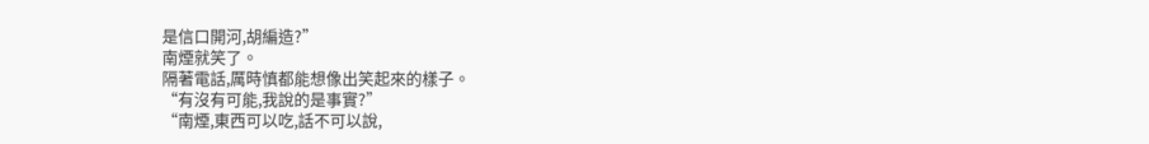是信口開河,胡編造?”
南煙就笑了。
隔著電話,厲時慎都能想像出笑起來的樣子。
“有沒有可能,我說的是事實?”
“南煙,東西可以吃,話不可以說,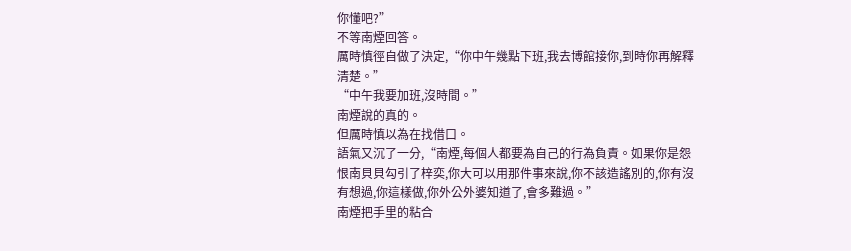你懂吧?”
不等南煙回答。
厲時慎徑自做了決定,“你中午幾點下班,我去博館接你,到時你再解釋清楚。”
“中午我要加班,沒時間。”
南煙說的真的。
但厲時慎以為在找借口。
語氣又沉了一分,“南煙,每個人都要為自己的行為負責。如果你是怨恨南貝貝勾引了梓奕,你大可以用那件事來說,你不該造謠別的,你有沒有想過,你這樣做,你外公外婆知道了,會多難過。”
南煙把手里的粘合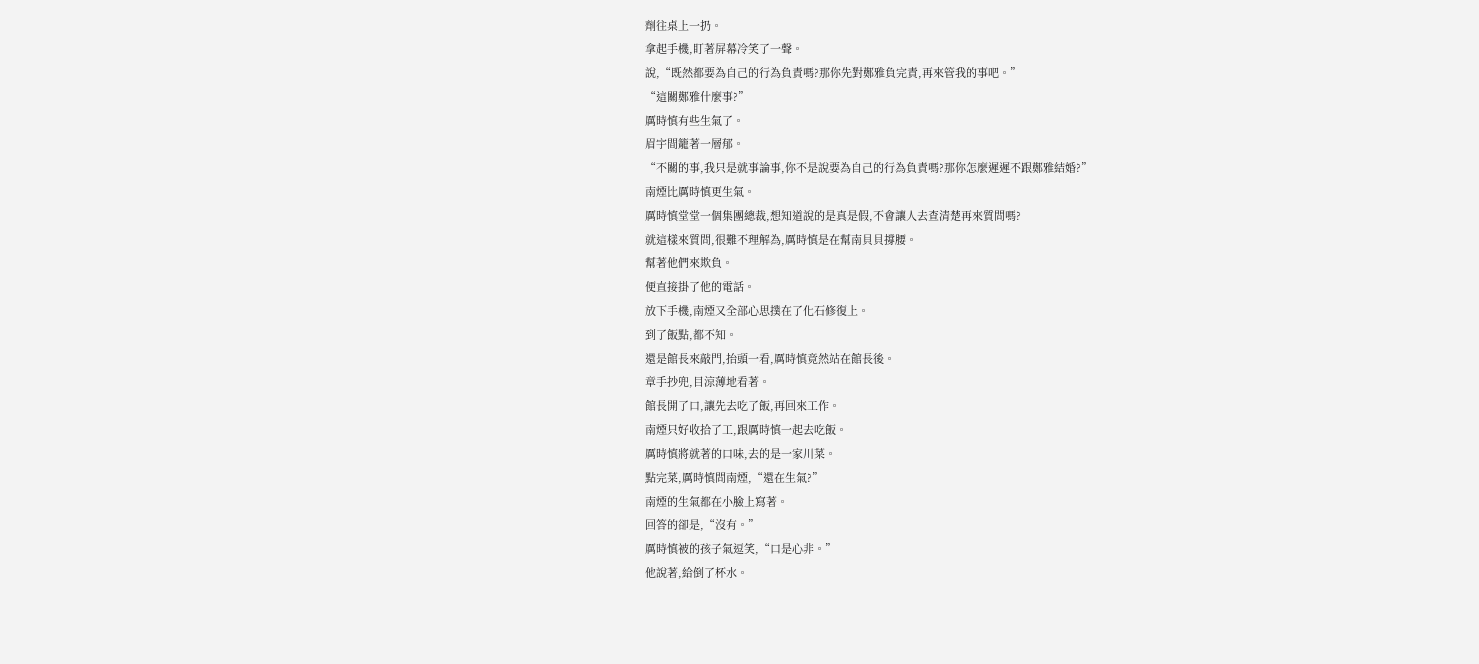劑往桌上一扔。
拿起手機,盯著屏幕冷笑了一聲。
說,“既然都要為自己的行為負責嗎?那你先對鄭雅負完責,再來管我的事吧。”
“這關鄭雅什麼事?”
厲時慎有些生氣了。
眉宇間籠著一層郁。
“不關的事,我只是就事論事,你不是說要為自己的行為負責嗎?那你怎麼遲遲不跟鄭雅結婚?”
南煙比厲時慎更生氣。
厲時慎堂堂一個集團總裁,想知道說的是真是假,不會讓人去查清楚再來質問嗎?
就這樣來質問,很難不理解為,厲時慎是在幫南貝貝撐腰。
幫著他們來欺負。
便直接掛了他的電話。
放下手機,南煙又全部心思撲在了化石修復上。
到了飯點,都不知。
還是館長來敲門,抬頭一看,厲時慎竟然站在館長後。
章手抄兜,目涼薄地看著。
館長開了口,讓先去吃了飯,再回來工作。
南煙只好收拾了工,跟厲時慎一起去吃飯。
厲時慎將就著的口味,去的是一家川菜。
點完菜,厲時慎問南煙,“還在生氣?”
南煙的生氣都在小臉上寫著。
回答的卻是,“沒有。”
厲時慎被的孩子氣逗笑,“口是心非。”
他說著,給倒了杯水。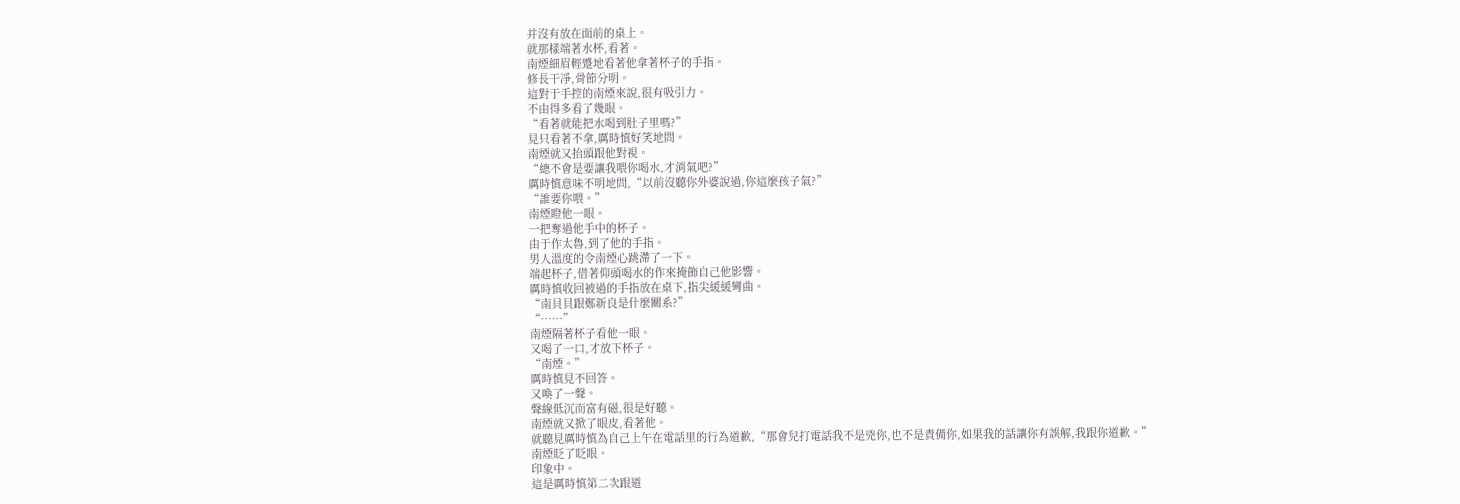并沒有放在面前的桌上。
就那樣端著水杯,看著。
南煙細眉輕蹙地看著他拿著杯子的手指。
修長干凈,骨節分明。
這對于手控的南煙來說,很有吸引力。
不由得多看了幾眼。
“看著就能把水喝到肚子里嗎?”
見只看著不拿,厲時慎好笑地問。
南煙就又抬頭跟他對視。
“總不會是要讓我喂你喝水,才消氣吧?”
厲時慎意味不明地問,“以前沒聽你外婆說過,你這麼孩子氣?”
“誰要你喂。”
南煙瞪他一眼。
一把奪過他手中的杯子。
由于作太魯,到了他的手指。
男人溫度的令南煙心跳滯了一下。
端起杯子,借著仰頭喝水的作來掩飾自己他影響。
厲時慎收回被過的手指放在桌下,指尖緩緩彎曲。
“南貝貝跟鄭新良是什麼關系?”
“……”
南煙隔著杯子看他一眼。
又喝了一口,才放下杯子。
“南煙。”
厲時慎見不回答。
又喚了一聲。
聲線低沉而富有磁,很是好聽。
南煙就又掀了眼皮,看著他。
就聽見厲時慎為自己上午在電話里的行為道歉,“那會兒打電話我不是兇你,也不是責備你,如果我的話讓你有誤解,我跟你道歉。”
南煙眨了眨眼。
印象中。
這是厲時慎第二次跟道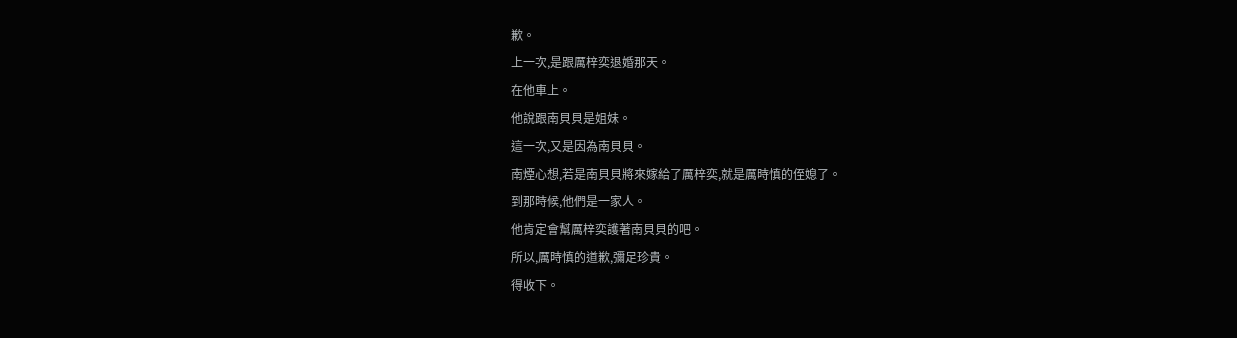歉。
上一次,是跟厲梓奕退婚那天。
在他車上。
他說跟南貝貝是姐妹。
這一次,又是因為南貝貝。
南煙心想,若是南貝貝將來嫁給了厲梓奕,就是厲時慎的侄媳了。
到那時候,他們是一家人。
他肯定會幫厲梓奕護著南貝貝的吧。
所以,厲時慎的道歉,彌足珍貴。
得收下。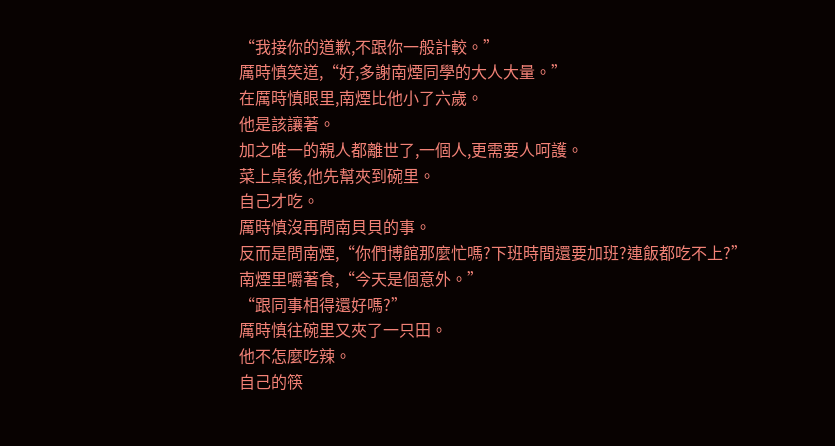“我接你的道歉,不跟你一般計較。”
厲時慎笑道,“好,多謝南煙同學的大人大量。”
在厲時慎眼里,南煙比他小了六歲。
他是該讓著。
加之唯一的親人都離世了,一個人,更需要人呵護。
菜上桌後,他先幫夾到碗里。
自己才吃。
厲時慎沒再問南貝貝的事。
反而是問南煙,“你們博館那麼忙嗎?下班時間還要加班?連飯都吃不上?”
南煙里嚼著食,“今天是個意外。”
“跟同事相得還好嗎?”
厲時慎往碗里又夾了一只田。
他不怎麼吃辣。
自己的筷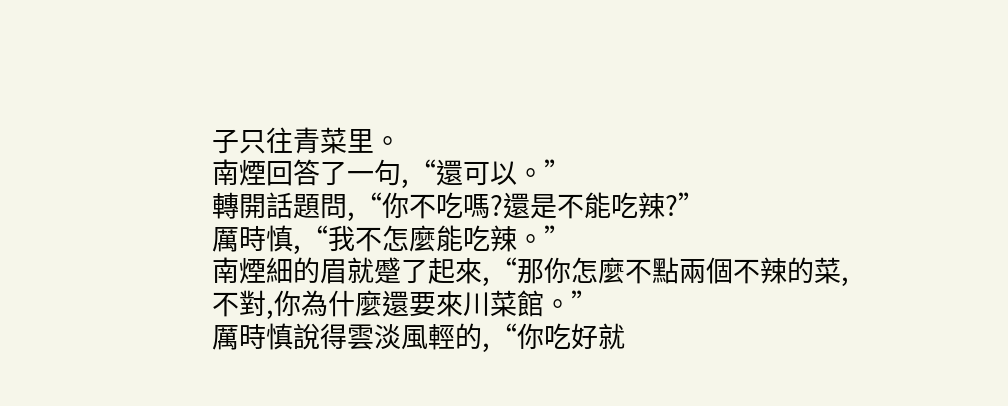子只往青菜里。
南煙回答了一句,“還可以。”
轉開話題問,“你不吃嗎?還是不能吃辣?”
厲時慎,“我不怎麼能吃辣。”
南煙細的眉就蹙了起來,“那你怎麼不點兩個不辣的菜,不對,你為什麼還要來川菜館。”
厲時慎說得雲淡風輕的,“你吃好就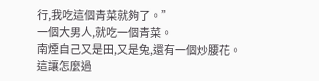行,我吃這個青菜就夠了。”
一個大男人,就吃一個青菜。
南煙自己又是田,又是兔,還有一個炒腰花。
這讓怎麼過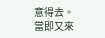意得去。
當即又來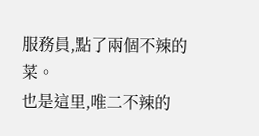服務員,點了兩個不辣的菜。
也是這里,唯二不辣的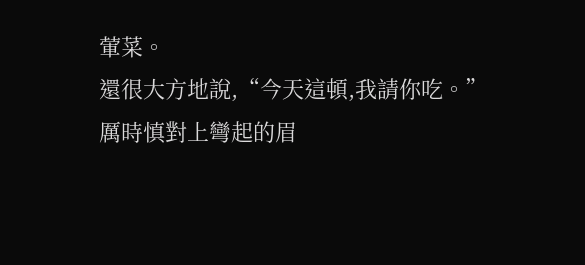葷菜。
還很大方地說,“今天這頓,我請你吃。”
厲時慎對上彎起的眉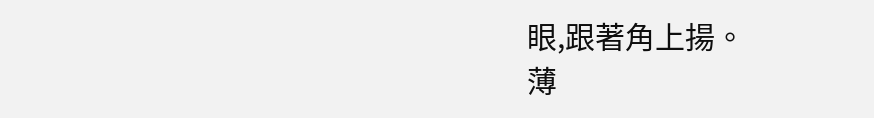眼,跟著角上揚。
薄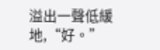溢出一聲低緩地,“好。”